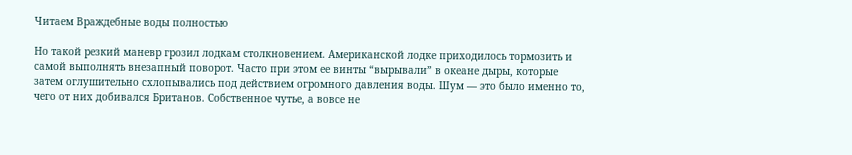Читаем Враждебные воды полностью

Но такой резкий маневр грозил лодкам столкновением. Американской лодке приходилось тормозить и самой выполнять внезапный поворот. Часто при этом ее винты “вырывали” в океане дыры, которые затем оглушительно схлопывались под действием огромного давления воды. Шум — это было именно то, чего от них добивался Британов. Собственное чутье, а вовсе не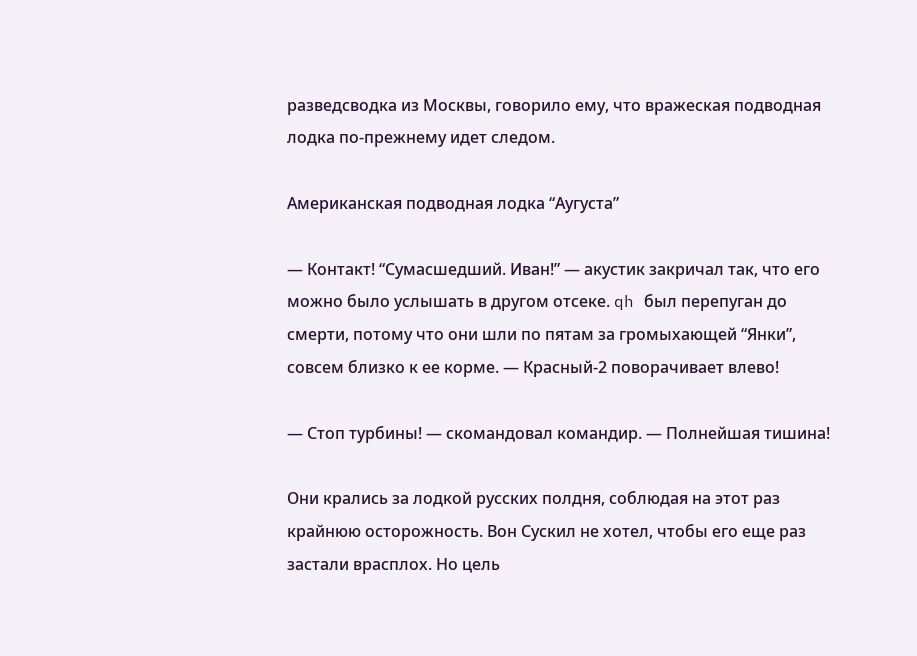разведсводка из Москвы, говорило ему, что вражеская подводная лодка по-прежнему идет следом.

Американская подводная лодка “Аугуста”

— Контакт! “Сумасшедший. Иван!” — акустик закричал так, что его можно было услышать в другом отсеке. qh был перепуган до смерти, потому что они шли по пятам за громыхающей “Янки”, совсем близко к ее корме. — Красный-2 поворачивает влево!

— Стоп турбины! — скомандовал командир. — Полнейшая тишина!

Они крались за лодкой русских полдня, соблюдая на этот раз крайнюю осторожность. Вон Сускил не хотел, чтобы его еще раз застали врасплох. Но цель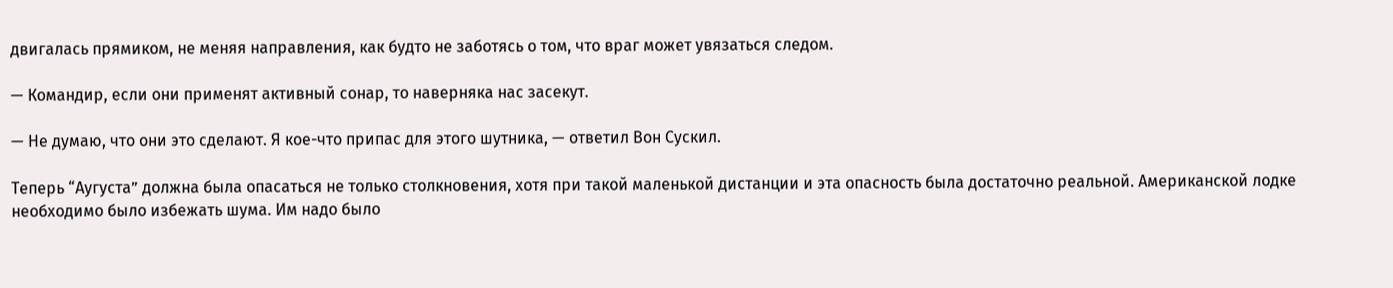двигалась прямиком, не меняя направления, как будто не заботясь о том, что враг может увязаться следом.

— Командир, если они применят активный сонар, то наверняка нас засекут.

— Не думаю, что они это сделают. Я кое-что припас для этого шутника, — ответил Вон Сускил.

Теперь “Аугуста” должна была опасаться не только столкновения, хотя при такой маленькой дистанции и эта опасность была достаточно реальной. Американской лодке необходимо было избежать шума. Им надо было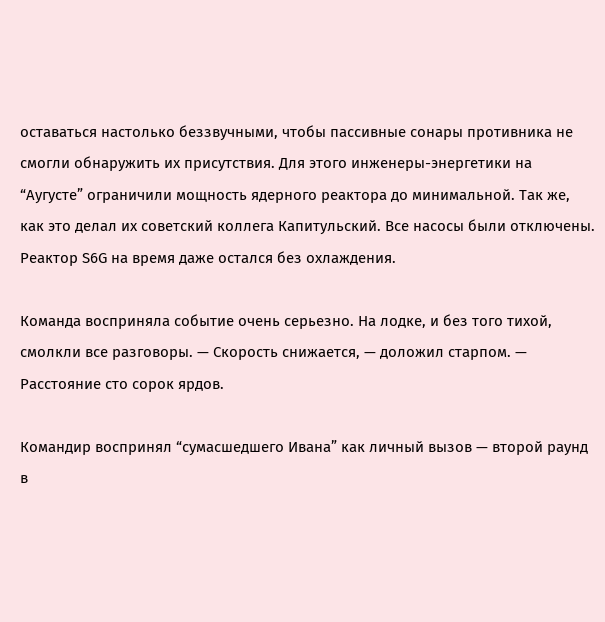оставаться настолько беззвучными, чтобы пассивные сонары противника не смогли обнаружить их присутствия. Для этого инженеры-энергетики на “Аугусте” ограничили мощность ядерного реактора до минимальной. Так же, как это делал их советский коллега Капитульский. Все насосы были отключены. Реактор S6G на время даже остался без охлаждения.

Команда восприняла событие очень серьезно. На лодке, и без того тихой, смолкли все разговоры. — Скорость снижается, — доложил старпом. — Расстояние сто сорок ярдов.

Командир воспринял “сумасшедшего Ивана” как личный вызов — второй раунд в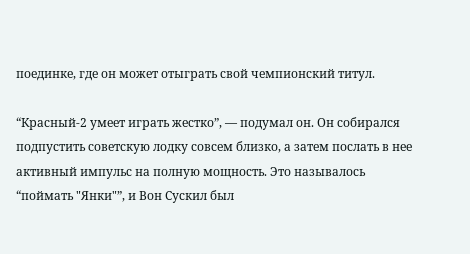поединке, где он может отыграть свой чемпионский титул.

“Красный-2 умеет играть жестко”, — подумал он. Он собирался подпустить советскую лодку совсем близко, а затем послать в нее активный импульс на полную мощность. Это называлось “поймать "Янки"”, и Вон Сускил был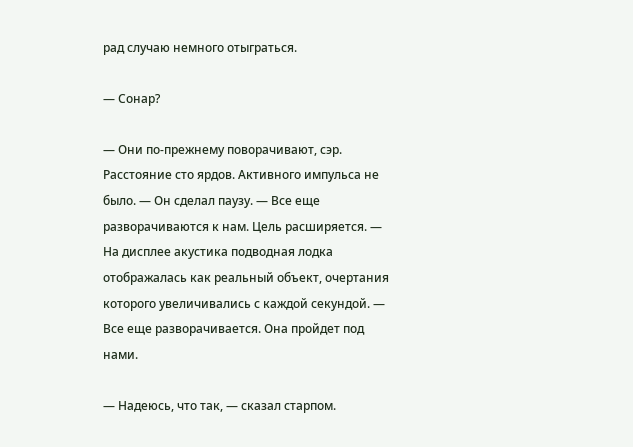рад случаю немного отыграться.

— Сонар?

— Они по-прежнему поворачивают, сэр. Расстояние сто ярдов. Активного импульса не было. — Он сделал паузу. — Все еще разворачиваются к нам. Цель расширяется. — На дисплее акустика подводная лодка отображалась как реальный объект, очертания которого увеличивались с каждой секундой. — Все еще разворачивается. Она пройдет под нами.

— Надеюсь, что так, — сказал старпом.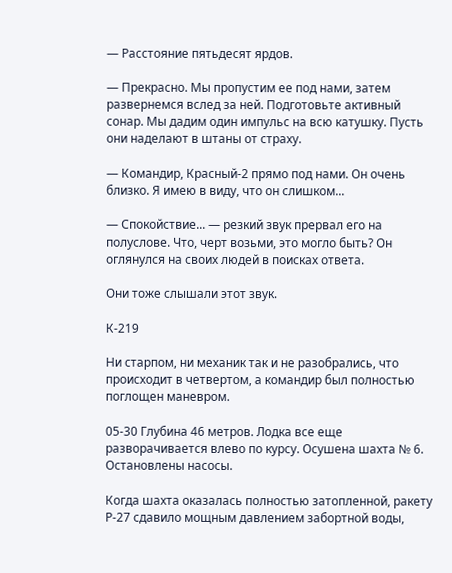— Расстояние пятьдесят ярдов.

— Прекрасно. Мы пропустим ее под нами, затем развернемся вслед за ней. Подготовьте активный сонар. Мы дадим один импульс на всю катушку. Пусть они наделают в штаны от страху.

— Командир, Красный-2 прямо под нами. Он очень близко. Я имею в виду, что он слишком...

— Спокойствие... — резкий звук прервал его на полуслове. Что, черт возьми, это могло быть? Он оглянулся на своих людей в поисках ответа.

Они тоже слышали этот звук.

К-219

Ни старпом, ни механик так и не разобрались, что происходит в четвертом, а командир был полностью поглощен маневром.

05-30 Глубина 46 метров. Лодка все еще разворачивается влево по курсу. Осушена шахта № 6. Остановлены насосы.

Когда шахта оказалась полностью затопленной, ракету Р-27 сдавило мощным давлением забортной воды,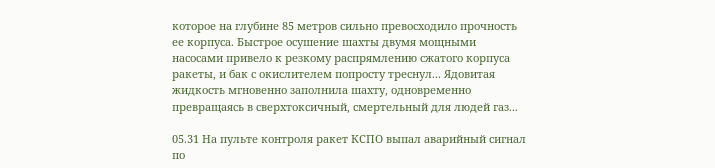которое на глубине 85 метров сильно превосходило прочность ее корпуса. Быстрое осушение шахты двумя мощными насосами привело к резкому распрямлению сжатого корпуса ракеты, и бак с окислителем попросту треснул... Ядовитая жидкость мгновенно заполнила шахту, одновременно превращаясь в сверхтоксичный, смертельный для людей газ...

05.31 На пульте контроля ракет КСПО выпал аварийный сигнал по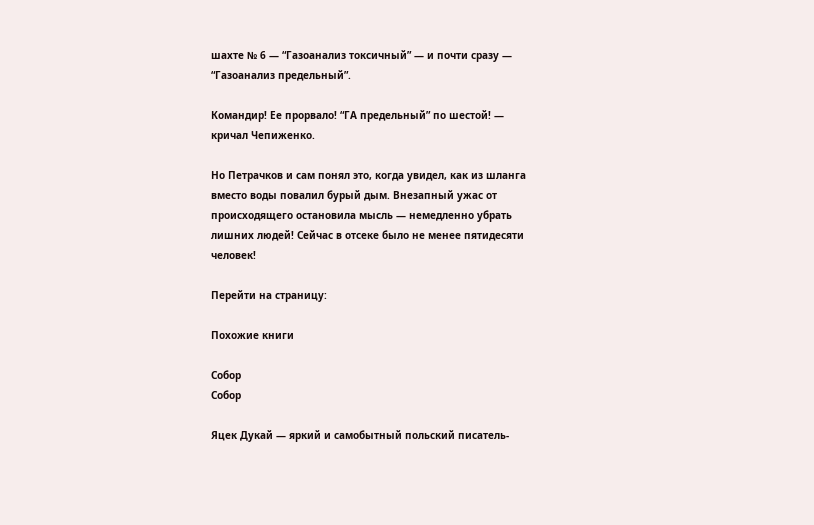шахте № 6 — “Газоанализ токсичный” — и почти сразу — “Газоанализ предельный”.

Командир! Ее прорвало! “ГА предельный” по шестой! — кричал Чепиженко.

Но Петрачков и сам понял это, когда увидел, как из шланга вместо воды повалил бурый дым. Внезапный ужас от происходящего остановила мысль — немедленно убрать лишних людей! Сейчас в отсеке было не менее пятидесяти человек!

Перейти на страницу:

Похожие книги

Собор
Собор

Яцек Дукай — яркий и самобытный польский писатель-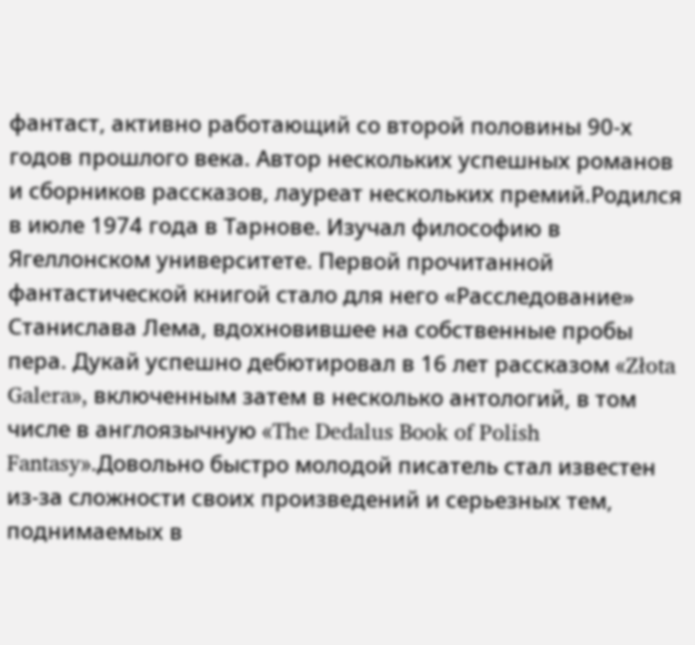фантаст, активно работающий со второй половины 90-х годов прошлого века. Автор нескольких успешных романов и сборников рассказов, лауреат нескольких премий.Родился в июле 1974 года в Тарнове. Изучал философию в Ягеллонском университете. Первой прочитанной фантастической книгой стало для него «Расследование» Станислава Лема, вдохновившее на собственные пробы пера. Дукай успешно дебютировал в 16 лет рассказом «Złota Galera», включенным затем в несколько антологий, в том числе в англоязычную «The Dedalus Book of Polish Fantasy».Довольно быстро молодой писатель стал известен из-за сложности своих произведений и серьезных тем, поднимаемых в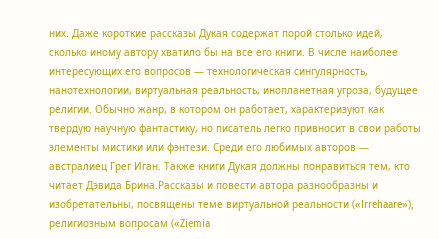них. Даже короткие рассказы Дукая содержат порой столько идей, сколько иному автору хватило бы на все его книги. В числе наиболее интересующих его вопросов — технологическая сингулярность, нанотехнологии, виртуальная реальность, инопланетная угроза, будущее религии. Обычно жанр, в котором он работает, характеризуют как твердую научную фантастику, но писатель легко привносит в свои работы элементы мистики или фэнтези. Среди его любимых авторов — австралиец Грег Иган. Также книги Дукая должны понравиться тем, кто читает Дэвида Брина.Рассказы и повести автора разнообразны и изобретательны, посвящены теме виртуальной реальности («Irrehaare»), религиозным вопросам («Ziemia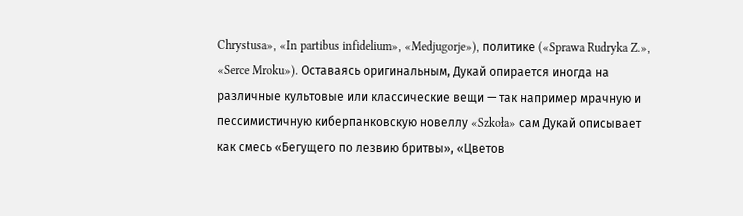Chrystusa», «In partibus infidelium», «Medjugorje»), политике («Sprawa Rudryka Z.», «Serce Mroku»). Оставаясь оригинальным, Дукай опирается иногда на различные культовые или классические вещи — так например мрачную и пессимистичную киберпанковскую новеллу «Szkoła» сам Дукай описывает как смесь «Бегущего по лезвию бритвы», «Цветов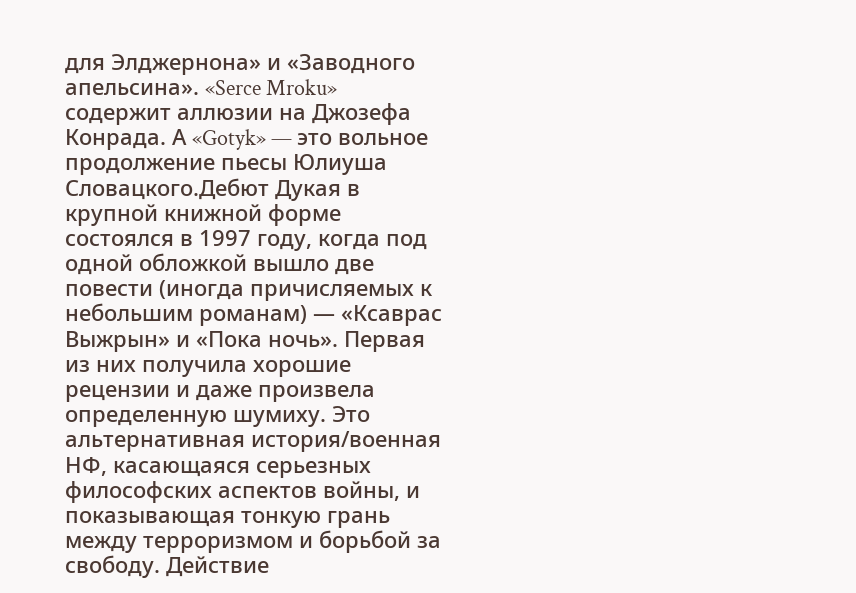для Элджернона» и «Заводного апельсина». «Serce Mroku» содержит аллюзии на Джозефа Конрада. А «Gotyk» — это вольное продолжение пьесы Юлиуша Словацкого.Дебют Дукая в крупной книжной форме состоялся в 1997 году, когда под одной обложкой вышло две повести (иногда причисляемых к небольшим романам) — «Ксаврас Выжрын» и «Пока ночь». Первая из них получила хорошие рецензии и даже произвела определенную шумиху. Это альтернативная история/военная НФ, касающаяся серьезных философских аспектов войны, и показывающая тонкую грань между терроризмом и борьбой за свободу. Действие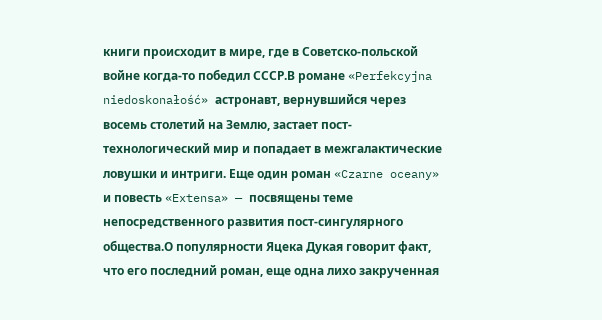книги происходит в мире, где в Советско-польской войне когда-то победил СССР.В романе «Perfekcyjna niedoskonałość» астронавт, вернувшийся через восемь столетий на Землю, застает пост-технологический мир и попадает в межгалактические ловушки и интриги. Еще один роман «Czarne oceany» и повесть «Extensa» — посвящены теме непосредственного развития пост-сингулярного общества.О популярности Яцека Дукая говорит факт, что его последний роман, еще одна лихо закрученная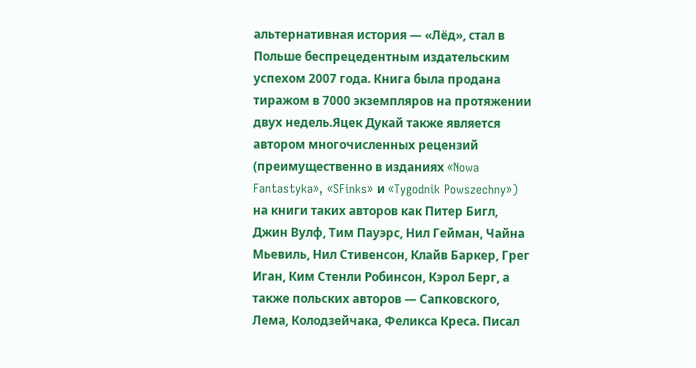альтернативная история — «Лёд», стал в Польше беспрецедентным издательским успехом 2007 года. Книга была продана тиражом в 7000 экземпляров на протяжении двух недель.Яцек Дукай также является автором многочисленных рецензий (преимущественно в изданиях «Nowa Fantastyka», «SFinks» и «Tygodnik Powszechny») на книги таких авторов как Питер Бигл, Джин Вулф, Тим Пауэрс, Нил Гейман, Чайна Мьевиль, Нил Стивенсон, Клайв Баркер, Грег Иган, Ким Стенли Робинсон, Кэрол Берг, а также польских авторов — Сапковского, Лема, Колодзейчака, Феликса Креса. Писал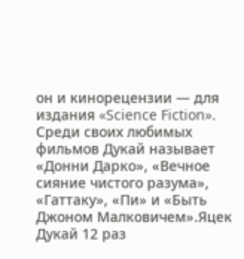он и кинорецензии — для издания «Science Fiction». Среди своих любимых фильмов Дукай называет «Донни Дарко», «Вечное сияние чистого разума», «Гаттаку», «Пи» и «Быть Джоном Малковичем».Яцек Дукай 12 раз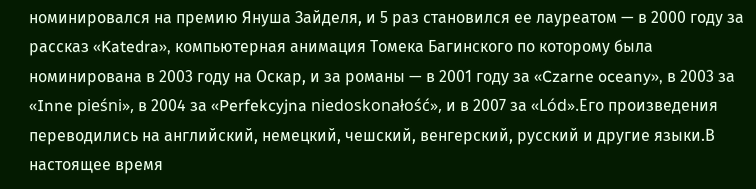номинировался на премию Януша Зайделя, и 5 раз становился ее лауреатом — в 2000 году за рассказ «Katedra», компьютерная анимация Томека Багинского по которому была номинирована в 2003 году на Оскар, и за романы — в 2001 году за «Czarne oceany», в 2003 за «Inne pieśni», в 2004 за «Perfekcyjna niedoskonałość», и в 2007 за «Lód».Его произведения переводились на английский, немецкий, чешский, венгерский, русский и другие языки.В настоящее время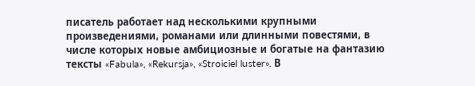писатель работает над несколькими крупными произведениями, романами или длинными повестями, в числе которых новые амбициозные и богатые на фантазию тексты «Fabula», «Rekursja», «Stroiciel luster». В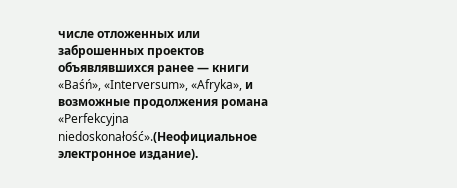числе отложенных или заброшенных проектов объявлявшихся ранее — книги «Baśń», «Interversum», «Afryka», и возможные продолжения романа «Perfekcyjna niedoskonałość».(Неофициальное электронное издание).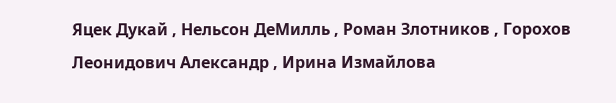Яцек Дукай , Нельсон ДеМилль , Роман Злотников , Горохов Леонидович Александр , Ирина Измайлова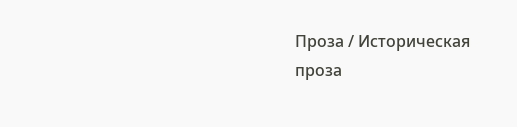Проза / Историческая проза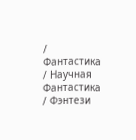/ Фантастика / Научная Фантастика / Фэнтези